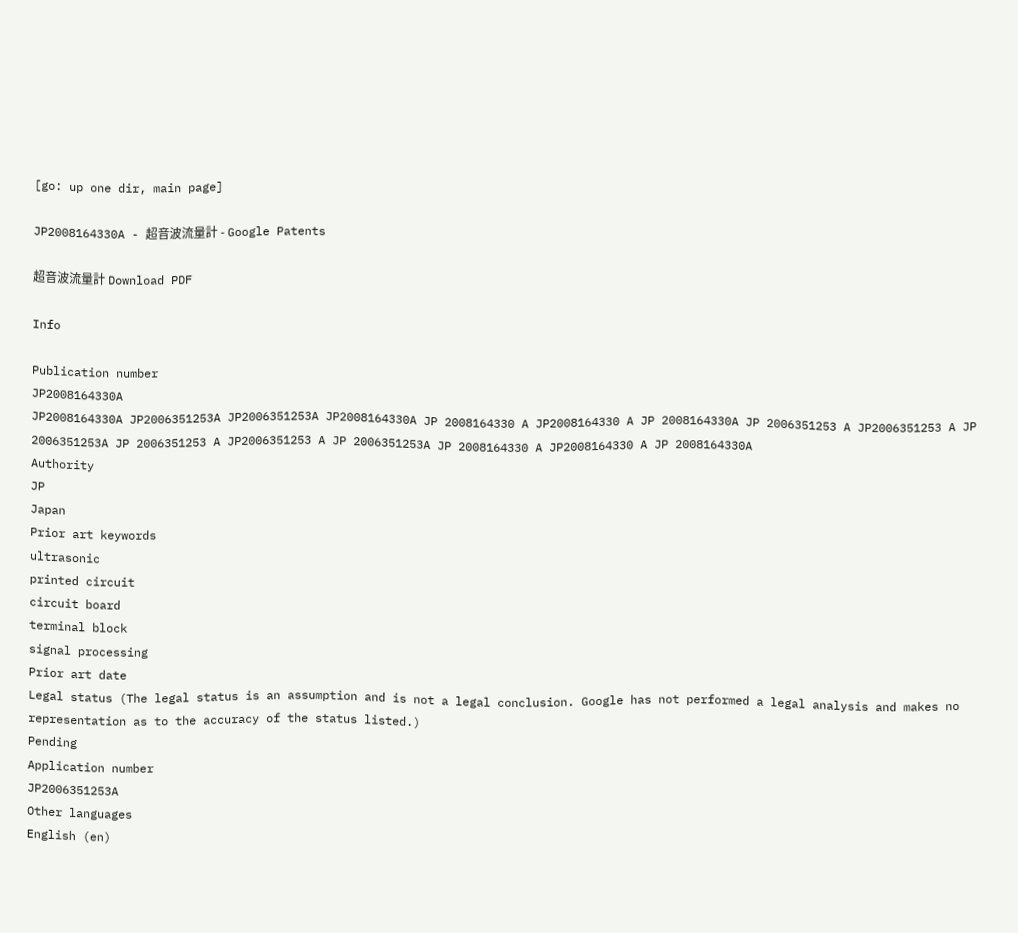[go: up one dir, main page]

JP2008164330A - 超音波流量計 - Google Patents

超音波流量計 Download PDF

Info

Publication number
JP2008164330A
JP2008164330A JP2006351253A JP2006351253A JP2008164330A JP 2008164330 A JP2008164330 A JP 2008164330A JP 2006351253 A JP2006351253 A JP 2006351253A JP 2006351253 A JP2006351253 A JP 2006351253A JP 2008164330 A JP2008164330 A JP 2008164330A
Authority
JP
Japan
Prior art keywords
ultrasonic
printed circuit
circuit board
terminal block
signal processing
Prior art date
Legal status (The legal status is an assumption and is not a legal conclusion. Google has not performed a legal analysis and makes no representation as to the accuracy of the status listed.)
Pending
Application number
JP2006351253A
Other languages
English (en)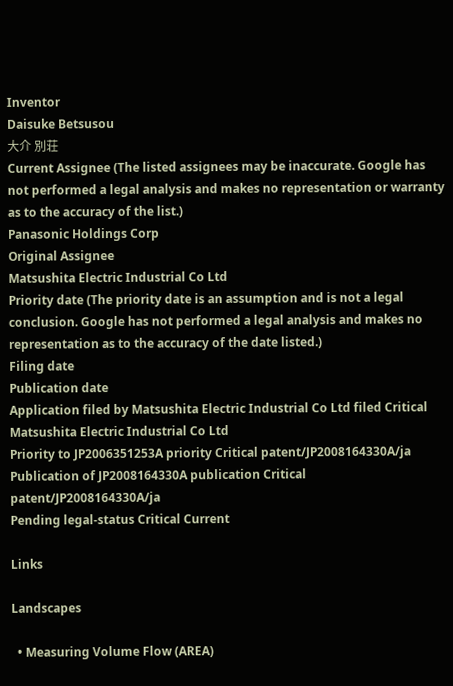Inventor
Daisuke Betsusou
大介 別荘
Current Assignee (The listed assignees may be inaccurate. Google has not performed a legal analysis and makes no representation or warranty as to the accuracy of the list.)
Panasonic Holdings Corp
Original Assignee
Matsushita Electric Industrial Co Ltd
Priority date (The priority date is an assumption and is not a legal conclusion. Google has not performed a legal analysis and makes no representation as to the accuracy of the date listed.)
Filing date
Publication date
Application filed by Matsushita Electric Industrial Co Ltd filed Critical Matsushita Electric Industrial Co Ltd
Priority to JP2006351253A priority Critical patent/JP2008164330A/ja
Publication of JP2008164330A publication Critical patent/JP2008164330A/ja
Pending legal-status Critical Current

Links

Landscapes

  • Measuring Volume Flow (AREA)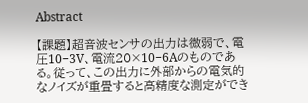Abstract

【課題】超音波センサの出力は微弱で、電圧10−3V、電流20×10−6Aのものである。従って、この出力に外部からの電気的なノイズが重畳すると高精度な測定ができ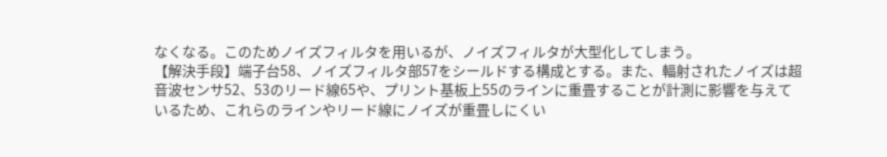なくなる。このためノイズフィルタを用いるが、ノイズフィルタが大型化してしまう。
【解決手段】端子台58、ノイズフィルタ部57をシールドする構成とする。また、輻射されたノイズは超音波センサ52、53のリード線65や、プリント基板上55のラインに重畳することが計測に影響を与えているため、これらのラインやリード線にノイズが重畳しにくい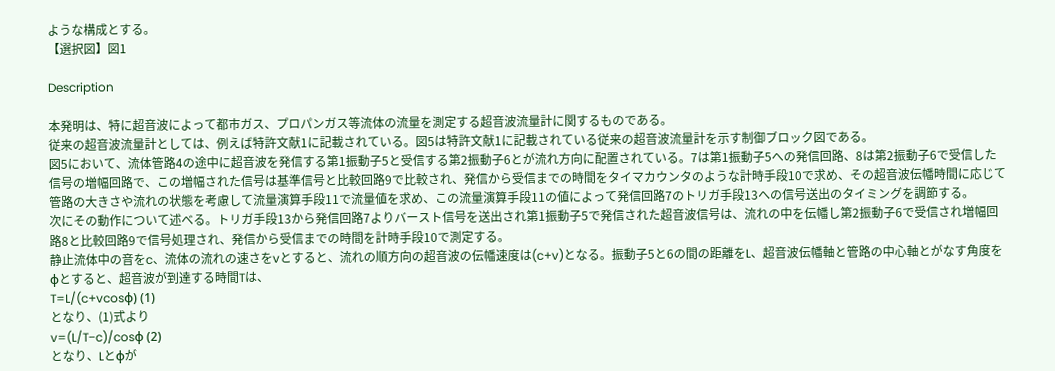ような構成とする。
【選択図】図1

Description

本発明は、特に超音波によって都市ガス、プロパンガス等流体の流量を測定する超音波流量計に関するものである。
従来の超音波流量計としては、例えば特許文献1に記載されている。図5は特許文献1に記載されている従来の超音波流量計を示す制御ブロック図である。
図5において、流体管路4の途中に超音波を発信する第1振動子5と受信する第2振動子6とが流れ方向に配置されている。7は第1振動子5への発信回路、8は第2振動子6で受信した信号の増幅回路で、この増幅された信号は基準信号と比較回路9で比較され、発信から受信までの時間をタイマカウンタのような計時手段10で求め、その超音波伝幡時間に応じて管路の大きさや流れの状態を考慮して流量演算手段11で流量値を求め、この流量演算手段11の値によって発信回路7のトリガ手段13への信号送出のタイミングを調節する。
次にその動作について述べる。トリガ手段13から発信回路7よりバースト信号を送出され第1振動子5で発信された超音波信号は、流れの中を伝幡し第2振動子6で受信され増幅回路8と比較回路9で信号処理され、発信から受信までの時間を計時手段10で測定する。
静止流体中の音をc、流体の流れの速さをvとすると、流れの順方向の超音波の伝幡速度は(c+v)となる。振動子5と6の間の距離をL、超音波伝幡軸と管路の中心軸とがなす角度をφとすると、超音波が到達する時間Tは、
T=L/(c+vcosφ) (1)
となり、(1)式より
v=(L/T−c)/cosφ (2)
となり、Lとφが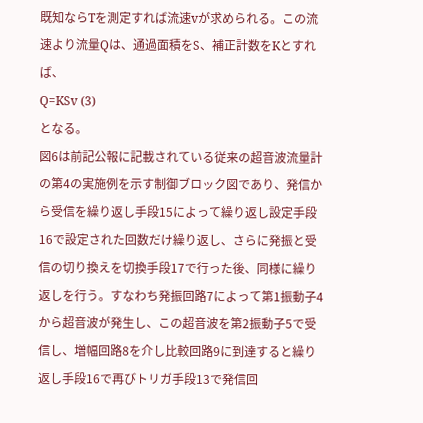既知ならTを測定すれば流速vが求められる。この流速より流量Qは、通過面積をS、補正計数をKとすれば、
Q=KSv (3)
となる。
図6は前記公報に記載されている従来の超音波流量計の第4の実施例を示す制御ブロック図であり、発信から受信を繰り返し手段15によって繰り返し設定手段16で設定された回数だけ繰り返し、さらに発振と受信の切り換えを切換手段17で行った後、同様に繰り返しを行う。すなわち発振回路7によって第1振動子4から超音波が発生し、この超音波を第2振動子5で受信し、増幅回路8を介し比較回路9に到達すると繰り返し手段16で再びトリガ手段13で発信回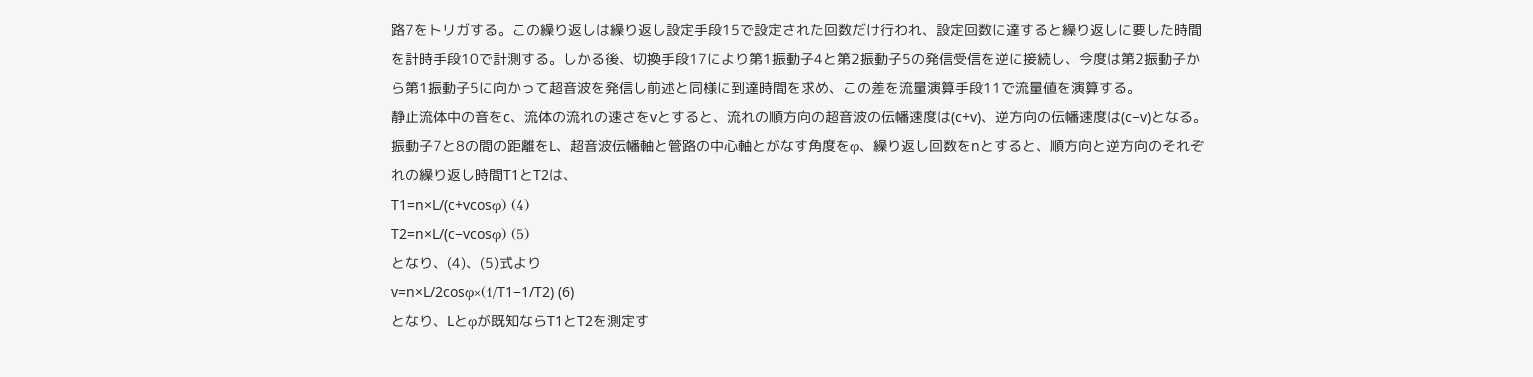路7をトリガする。この繰り返しは繰り返し設定手段15で設定された回数だけ行われ、設定回数に達すると繰り返しに要した時間を計時手段10で計測する。しかる後、切換手段17により第1振動子4と第2振動子5の発信受信を逆に接続し、今度は第2振動子から第1振動子5に向かって超音波を発信し前述と同様に到達時間を求め、この差を流量演算手段11で流量値を演算する。
静止流体中の音をc、流体の流れの速さをvとすると、流れの順方向の超音波の伝幡速度は(c+v)、逆方向の伝幡速度は(c−v)となる。振動子7と8の間の距離をL、超音波伝幡軸と管路の中心軸とがなす角度をφ、繰り返し回数をnとすると、順方向と逆方向のそれぞれの繰り返し時間T1とT2は、
T1=n×L/(c+vcosφ) (4)
T2=n×L/(c−vcosφ) (5)
となり、(4)、(5)式より
v=n×L/2cosφ×(1/T1−1/T2) (6)
となり、Lとφが既知ならT1とT2を測定す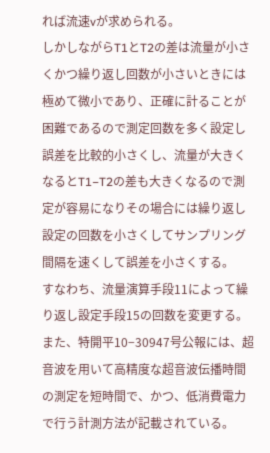れば流速vが求められる。
しかしながらT1とT2の差は流量が小さくかつ繰り返し回数が小さいときには極めて微小であり、正確に計ることが困難であるので測定回数を多く設定し誤差を比較的小さくし、流量が大きくなるとT1−T2の差も大きくなるので測定が容易になりその場合には繰り返し設定の回数を小さくしてサンプリング間隔を速くして誤差を小さくする。
すなわち、流量演算手段11によって繰り返し設定手段15の回数を変更する。また、特開平10−30947号公報には、超音波を用いて高精度な超音波伝播時間の測定を短時間で、かつ、低消費電力で行う計測方法が記載されている。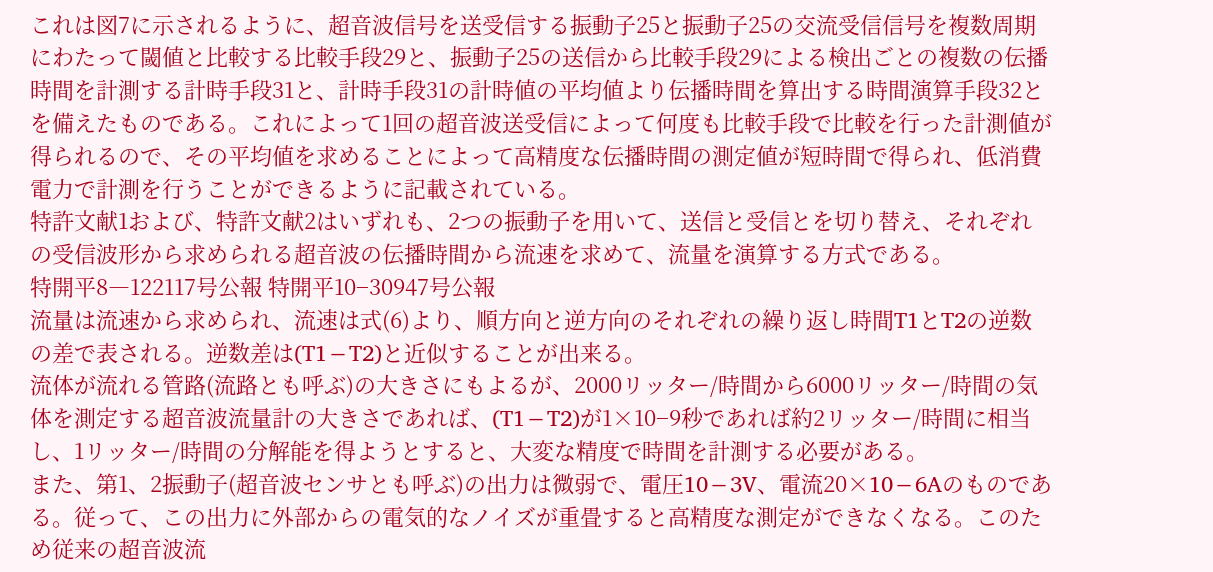これは図7に示されるように、超音波信号を送受信する振動子25と振動子25の交流受信信号を複数周期にわたって閾値と比較する比較手段29と、振動子25の送信から比較手段29による検出ごとの複数の伝播時間を計測する計時手段31と、計時手段31の計時値の平均値より伝播時間を算出する時間演算手段32とを備えたものである。これによって1回の超音波送受信によって何度も比較手段で比較を行った計測値が得られるので、その平均値を求めることによって高精度な伝播時間の測定値が短時間で得られ、低消費電力で計測を行うことができるように記載されている。
特許文献1および、特許文献2はいずれも、2つの振動子を用いて、送信と受信とを切り替え、それぞれの受信波形から求められる超音波の伝播時間から流速を求めて、流量を演算する方式である。
特開平8―122117号公報 特開平10−30947号公報
流量は流速から求められ、流速は式(6)より、順方向と逆方向のそれぞれの繰り返し時間T1とT2の逆数の差で表される。逆数差は(T1−T2)と近似することが出来る。
流体が流れる管路(流路とも呼ぶ)の大きさにもよるが、2000リッター/時間から6000リッター/時間の気体を測定する超音波流量計の大きさであれば、(T1−T2)が1×10−9秒であれば約2リッター/時間に相当し、1リッター/時間の分解能を得ようとすると、大変な精度で時間を計測する必要がある。
また、第1、2振動子(超音波センサとも呼ぶ)の出力は微弱で、電圧10−3V、電流20×10−6Aのものである。従って、この出力に外部からの電気的なノイズが重畳すると高精度な測定ができなくなる。このため従来の超音波流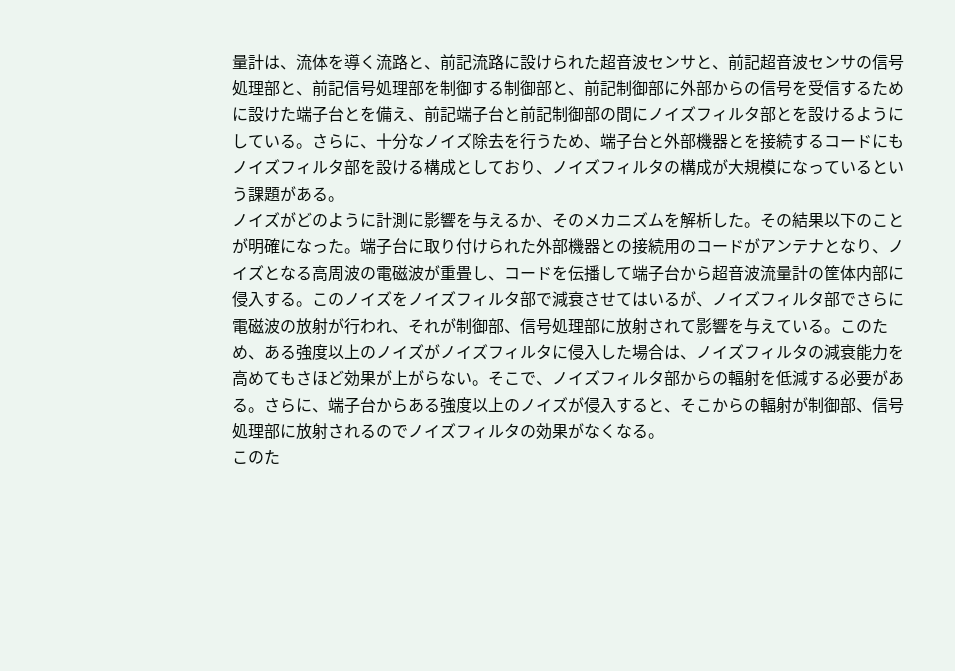量計は、流体を導く流路と、前記流路に設けられた超音波センサと、前記超音波センサの信号処理部と、前記信号処理部を制御する制御部と、前記制御部に外部からの信号を受信するために設けた端子台とを備え、前記端子台と前記制御部の間にノイズフィルタ部とを設けるようにしている。さらに、十分なノイズ除去を行うため、端子台と外部機器とを接続するコードにもノイズフィルタ部を設ける構成としており、ノイズフィルタの構成が大規模になっているという課題がある。
ノイズがどのように計測に影響を与えるか、そのメカニズムを解析した。その結果以下のことが明確になった。端子台に取り付けられた外部機器との接続用のコードがアンテナとなり、ノイズとなる高周波の電磁波が重畳し、コードを伝播して端子台から超音波流量計の筐体内部に侵入する。このノイズをノイズフィルタ部で減衰させてはいるが、ノイズフィルタ部でさらに電磁波の放射が行われ、それが制御部、信号処理部に放射されて影響を与えている。このため、ある強度以上のノイズがノイズフィルタに侵入した場合は、ノイズフィルタの減衰能力を高めてもさほど効果が上がらない。そこで、ノイズフィルタ部からの輻射を低減する必要がある。さらに、端子台からある強度以上のノイズが侵入すると、そこからの輻射が制御部、信号処理部に放射されるのでノイズフィルタの効果がなくなる。
このた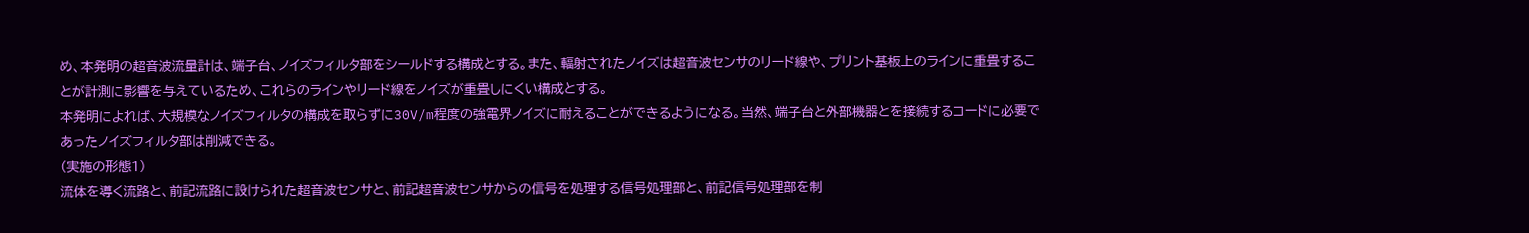め、本発明の超音波流量計は、端子台、ノイズフィルタ部をシールドする構成とする。また、輻射されたノイズは超音波センサのリード線や、プリント基板上のラインに重畳することが計測に影響を与えているため、これらのラインやリード線をノイズが重畳しにくい構成とする。
本発明によれば、大規模なノイズフィルタの構成を取らずに30V/m程度の強電界ノイズに耐えることができるようになる。当然、端子台と外部機器とを接続するコードに必要であったノイズフィルタ部は削減できる。
(実施の形態1)
流体を導く流路と、前記流路に設けられた超音波センサと、前記超音波センサからの信号を処理する信号処理部と、前記信号処理部を制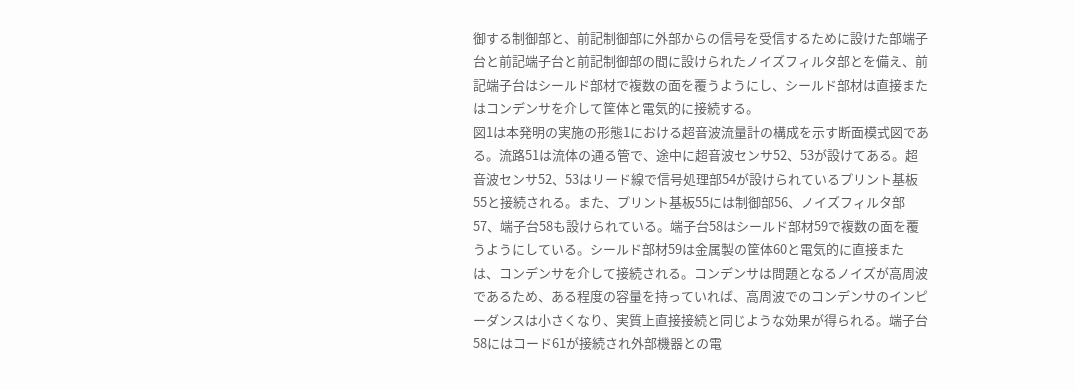御する制御部と、前記制御部に外部からの信号を受信するために設けた部端子台と前記端子台と前記制御部の間に設けられたノイズフィルタ部とを備え、前記端子台はシールド部材で複数の面を覆うようにし、シールド部材は直接またはコンデンサを介して筐体と電気的に接続する。
図1は本発明の実施の形態1における超音波流量計の構成を示す断面模式図である。流路51は流体の通る管で、途中に超音波センサ52、53が設けてある。超音波センサ52、53はリード線で信号処理部54が設けられているプリント基板55と接続される。また、プリント基板55には制御部56、ノイズフィルタ部57、端子台58も設けられている。端子台58はシールド部材59で複数の面を覆うようにしている。シールド部材59は金属製の筐体60と電気的に直接または、コンデンサを介して接続される。コンデンサは問題となるノイズが高周波であるため、ある程度の容量を持っていれば、高周波でのコンデンサのインピーダンスは小さくなり、実質上直接接続と同じような効果が得られる。端子台58にはコード61が接続され外部機器との電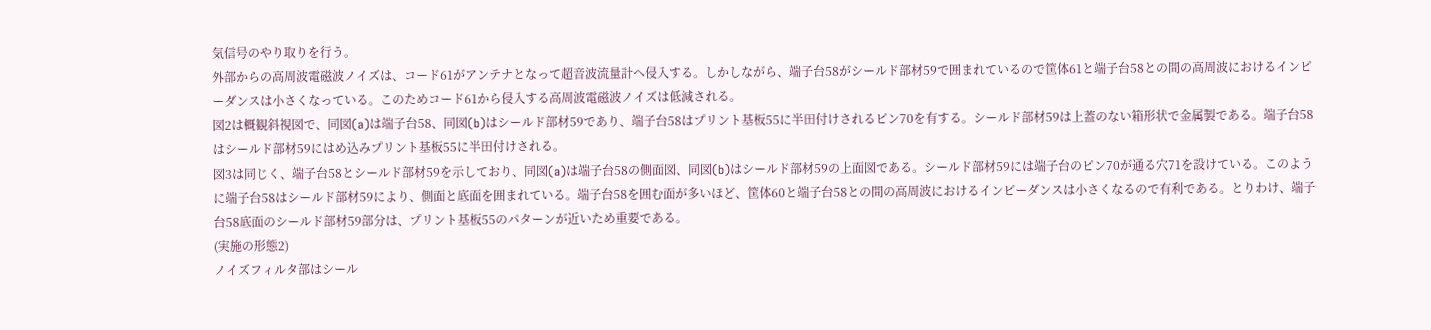気信号のやり取りを行う。
外部からの高周波電磁波ノイズは、コード61がアンテナとなって超音波流量計へ侵入する。しかしながら、端子台58がシールド部材59で囲まれているので筐体61と端子台58との間の高周波におけるインピーダンスは小さくなっている。このためコード61から侵入する高周波電磁波ノイズは低減される。
図2は概観斜視図で、同図(a)は端子台58、同図(b)はシールド部材59であり、端子台58はプリント基板55に半田付けされるピン70を有する。シールド部材59は上蓋のない箱形状で金属製である。端子台58はシールド部材59にはめ込みプリント基板55に半田付けされる。
図3は同じく、端子台58とシールド部材59を示しており、同図(a)は端子台58の側面図、同図(b)はシールド部材59の上面図である。シールド部材59には端子台のピン70が通る穴71を設けている。このように端子台58はシールド部材59により、側面と底面を囲まれている。端子台58を囲む面が多いほど、筐体60と端子台58との間の高周波におけるインピーダンスは小さくなるので有利である。とりわけ、端子台58底面のシールド部材59部分は、プリント基板55のパターンが近いため重要である。
(実施の形態2)
ノイズフィルタ部はシール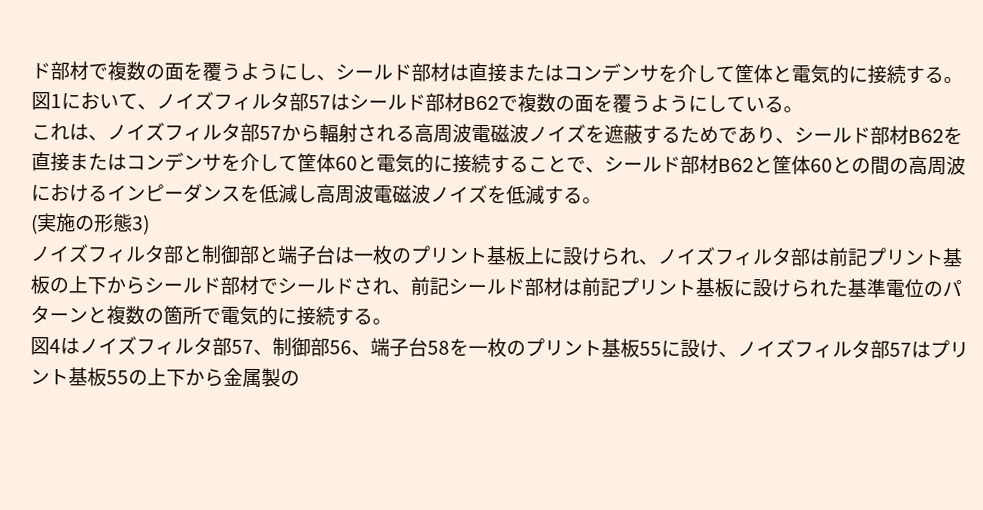ド部材で複数の面を覆うようにし、シールド部材は直接またはコンデンサを介して筐体と電気的に接続する。
図1において、ノイズフィルタ部57はシールド部材B62で複数の面を覆うようにしている。
これは、ノイズフィルタ部57から輻射される高周波電磁波ノイズを遮蔽するためであり、シールド部材B62を直接またはコンデンサを介して筐体60と電気的に接続することで、シールド部材B62と筐体60との間の高周波におけるインピーダンスを低減し高周波電磁波ノイズを低減する。
(実施の形態3)
ノイズフィルタ部と制御部と端子台は一枚のプリント基板上に設けられ、ノイズフィルタ部は前記プリント基板の上下からシールド部材でシールドされ、前記シールド部材は前記プリント基板に設けられた基準電位のパターンと複数の箇所で電気的に接続する。
図4はノイズフィルタ部57、制御部56、端子台58を一枚のプリント基板55に設け、ノイズフィルタ部57はプリント基板55の上下から金属製の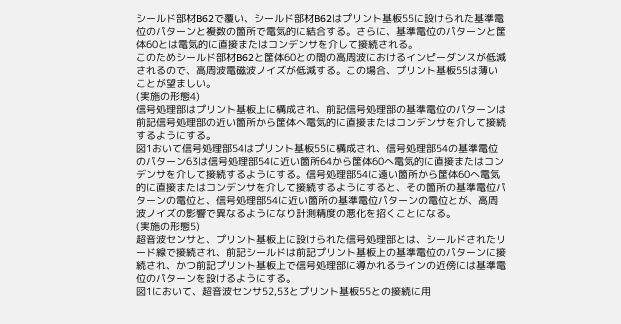シールド部材B62で覆い、シールド部材B62はプリント基板55に設けられた基準電位のパターンと複数の箇所で電気的に結合する。さらに、基準電位のパターンと筐体60とは電気的に直接またはコンデンサを介して接続される。
このためシールド部材B62と筐体60との間の高周波におけるインピーダンスが低減されるので、高周波電磁波ノイズが低減する。この場合、プリント基板55は薄いことが望ましい。
(実施の形態4)
信号処理部はプリント基板上に構成され、前記信号処理部の基準電位のパターンは前記信号処理部の近い箇所から筐体へ電気的に直接またはコンデンサを介して接続するようにする。
図1おいて信号処理部54はプリント基板55に構成され、信号処理部54の基準電位のパターン63は信号処理部54に近い箇所64から筐体60へ電気的に直接またはコンデンサを介して接続するようにする。信号処理部54に遠い箇所から筐体60へ電気的に直接またはコンデンサを介して接続するようにすると、その箇所の基準電位パターンの電位と、信号処理部54に近い箇所の基準電位パターンの電位とが、高周波ノイズの影響で異なるようになり計測精度の悪化を招くことになる。
(実施の形態5)
超音波センサと、プリント基板上に設けられた信号処理部とは、シールドされたリード線で接続され、前記シールドは前記プリント基板上の基準電位のパターンに接続され、かつ前記プリント基板上で信号処理部に導かれるラインの近傍には基準電位のパターンを設けるようにする。
図1において、超音波センサ52,53とプリント基板55との接続に用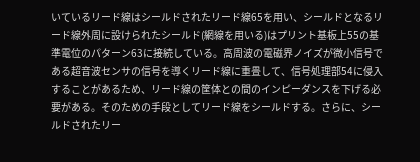いているリード線はシールドされたリード線65を用い、シールドとなるリード線外周に設けられたシールド(網線を用いる)はプリント基板上55の基準電位のパターン63に接続している。高周波の電磁界ノイズが微小信号である超音波センサの信号を導くリード線に重畳して、信号処理部54に侵入することがあるため、リード線の筐体との間のインピーダンスを下げる必要がある。そのための手段としてリード線をシールドする。さらに、シールドされたリー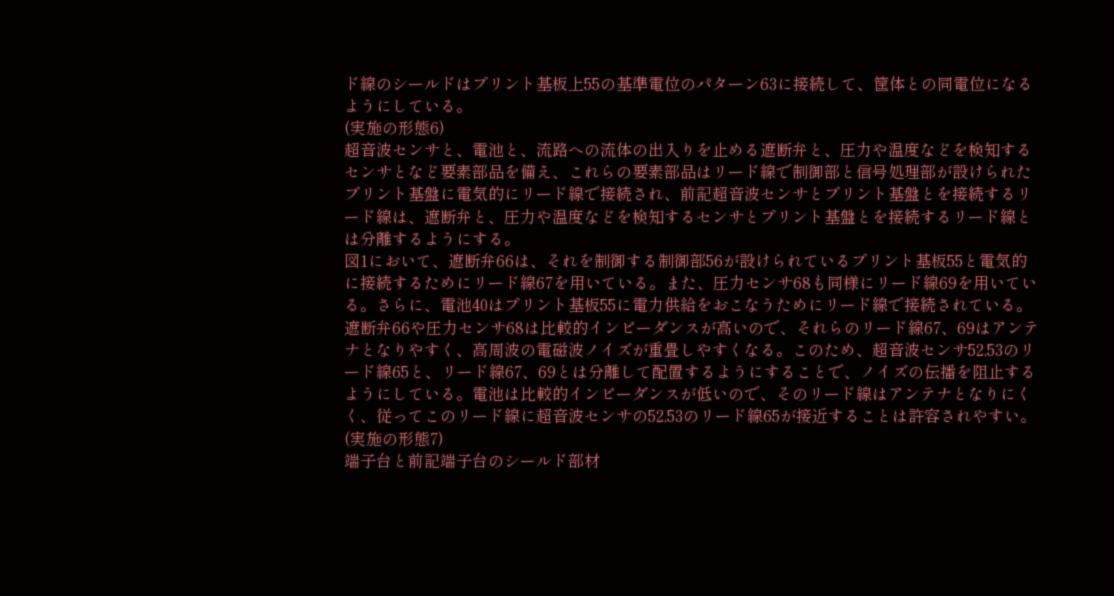ド線のシールドはプリント基板上55の基準電位のパターン63に接続して、筐体との同電位になるようにしている。
(実施の形態6)
超音波センサと、電池と、流路への流体の出入りを止める遮断弁と、圧力や温度などを検知するセンサとなど要素部品を備え、これらの要素部品はリード線で制御部と信号処理部が設けられたプリント基盤に電気的にリード線で接続され、前記超音波センサとプリント基盤とを接続するリード線は、遮断弁と、圧力や温度などを検知するセンサとプリント基盤とを接続するリード線とは分離するようにする。
図1において、遮断弁66は、それを制御する制御部56が設けられているプリント基板55と電気的に接続するためにリード線67を用いている。また、圧力センサ68も同様にリード線69を用いている。さらに、電池40はプリント基板55に電力供給をおこなうためにリード線で接続されている。遮断弁66や圧力センサ68は比較的インピーダンスが高いので、それらのリード線67、69はアンテナとなりやすく、高周波の電磁波ノイズが重畳しやすくなる。このため、超音波センサ52,53のリード線65と、リード線67、69とは分離して配置するようにすることで、ノイズの伝播を阻止するようにしている。電池は比較的インピーダンスが低いので、そのリード線はアンテナとなりにくく、従ってこのリード線に超音波センサの52,53のリード線65が接近することは許容されやすい。
(実施の形態7)
端子台と前記端子台のシールド部材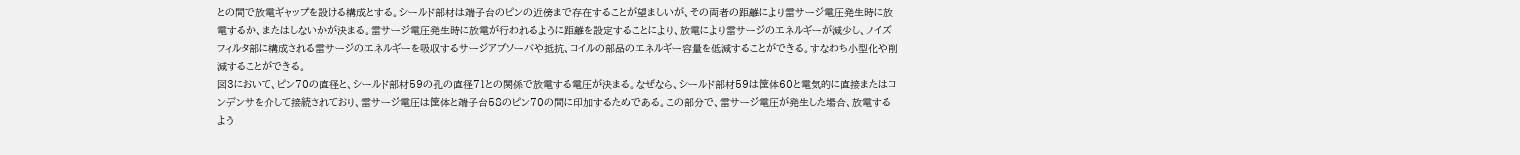との間で放電ギャップを設ける構成とする。シールド部材は端子台のピンの近傍まで存在することが望ましいが、その両者の距離により雷サージ電圧発生時に放電するか、またはしないかが決まる。雷サージ電圧発生時に放電が行われるように距離を設定することにより、放電により雷サージのエネルギーが減少し、ノイズフィルタ部に構成される雷サージのエネルギーを吸収するサージアブソーバや抵抗、コイルの部品のエネルギー容量を低減することができる。すなわち小型化や削減することができる。
図3において、ピン70の直径と、シールド部材59の孔の直径71との関係で放電する電圧が決まる。なぜなら、シールド部材59は筐体60と電気的に直接またはコンデンサを介して接続されており、雷サージ電圧は筐体と端子台58のピン70の間に印加するためである。この部分で、雷サージ電圧が発生した場合、放電するよう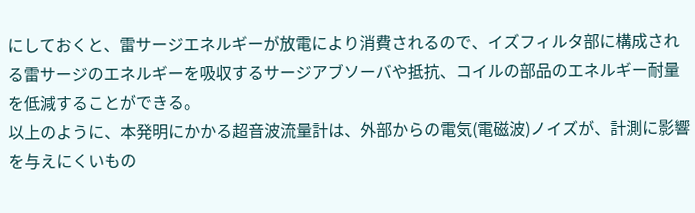にしておくと、雷サージエネルギーが放電により消費されるので、イズフィルタ部に構成される雷サージのエネルギーを吸収するサージアブソーバや抵抗、コイルの部品のエネルギー耐量を低減することができる。
以上のように、本発明にかかる超音波流量計は、外部からの電気(電磁波)ノイズが、計測に影響を与えにくいもの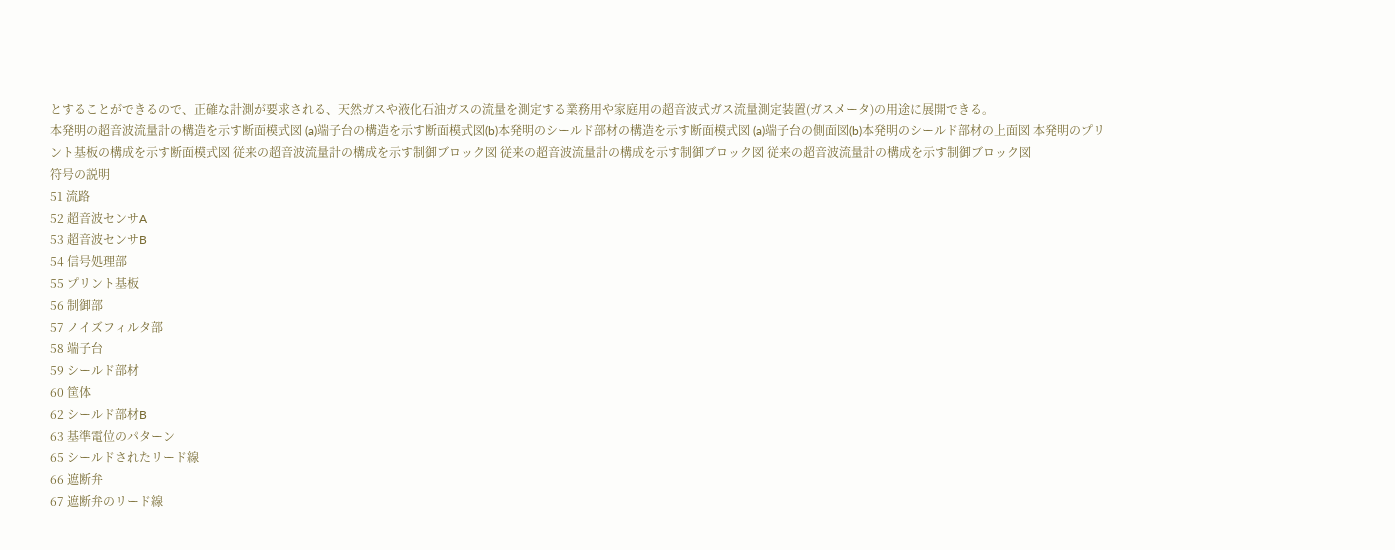とすることができるので、正確な計測が要求される、天然ガスや液化石油ガスの流量を測定する業務用や家庭用の超音波式ガス流量測定装置(ガスメータ)の用途に展開できる。
本発明の超音波流量計の構造を示す断面模式図 (a)端子台の構造を示す断面模式図(b)本発明のシールド部材の構造を示す断面模式図 (a)端子台の側面図(b)本発明のシールド部材の上面図 本発明のプリント基板の構成を示す断面模式図 従来の超音波流量計の構成を示す制御ブロック図 従来の超音波流量計の構成を示す制御ブロック図 従来の超音波流量計の構成を示す制御ブロック図
符号の説明
51 流路
52 超音波センサA
53 超音波センサB
54 信号処理部
55 プリント基板
56 制御部
57 ノイズフィルタ部
58 端子台
59 シールド部材
60 筐体
62 シールド部材B
63 基準電位のパターン
65 シールドされたリード線
66 遮断弁
67 遮断弁のリード線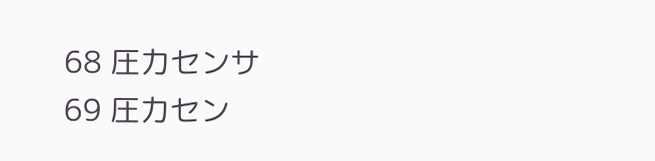68 圧力センサ
69 圧力セン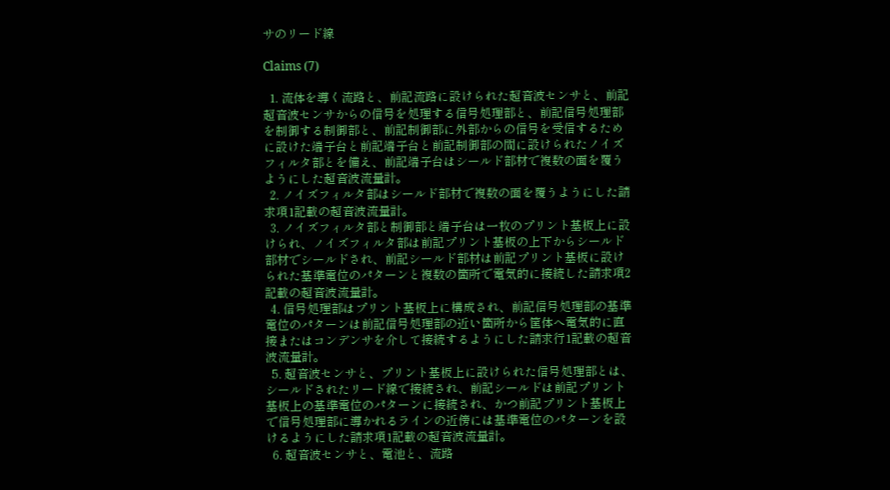サのリード線

Claims (7)

  1. 流体を導く流路と、前記流路に設けられた超音波センサと、前記超音波センサからの信号を処理する信号処理部と、前記信号処理部を制御する制御部と、前記制御部に外部からの信号を受信するために設けた端子台と前記端子台と前記制御部の間に設けられたノイズフィルタ部とを備え、前記端子台はシールド部材で複数の面を覆うようにした超音波流量計。
  2. ノイズフィルタ部はシールド部材で複数の面を覆うようにした請求項1記載の超音波流量計。
  3. ノイズフィルタ部と制御部と端子台は一枚のプリント基板上に設けられ、ノイズフィルタ部は前記プリント基板の上下からシールド部材でシールドされ、前記シールド部材は前記プリント基板に設けられた基準電位のパターンと複数の箇所で電気的に接続した請求項2記載の超音波流量計。
  4. 信号処理部はプリント基板上に構成され、前記信号処理部の基準電位のパターンは前記信号処理部の近い箇所から筐体へ電気的に直接またはコンデンサを介して接続するようにした請求行1記載の超音波流量計。
  5. 超音波センサと、プリント基板上に設けられた信号処理部とは、シールドされたリード線で接続され、前記シールドは前記プリント基板上の基準電位のパターンに接続され、かつ前記プリント基板上で信号処理部に導かれるラインの近傍には基準電位のパターンを設けるようにした請求項1記載の超音波流量計。
  6. 超音波センサと、電池と、流路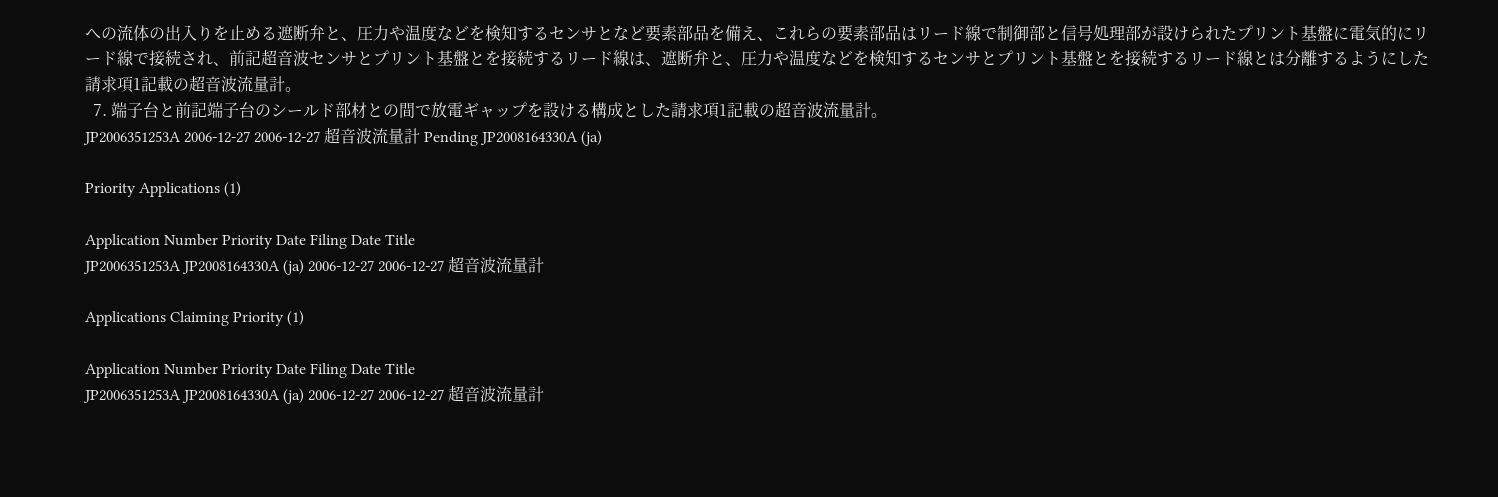への流体の出入りを止める遮断弁と、圧力や温度などを検知するセンサとなど要素部品を備え、これらの要素部品はリード線で制御部と信号処理部が設けられたプリント基盤に電気的にリード線で接続され、前記超音波センサとプリント基盤とを接続するリード線は、遮断弁と、圧力や温度などを検知するセンサとプリント基盤とを接続するリード線とは分離するようにした請求項1記載の超音波流量計。
  7. 端子台と前記端子台のシールド部材との間で放電ギャップを設ける構成とした請求項1記載の超音波流量計。
JP2006351253A 2006-12-27 2006-12-27 超音波流量計 Pending JP2008164330A (ja)

Priority Applications (1)

Application Number Priority Date Filing Date Title
JP2006351253A JP2008164330A (ja) 2006-12-27 2006-12-27 超音波流量計

Applications Claiming Priority (1)

Application Number Priority Date Filing Date Title
JP2006351253A JP2008164330A (ja) 2006-12-27 2006-12-27 超音波流量計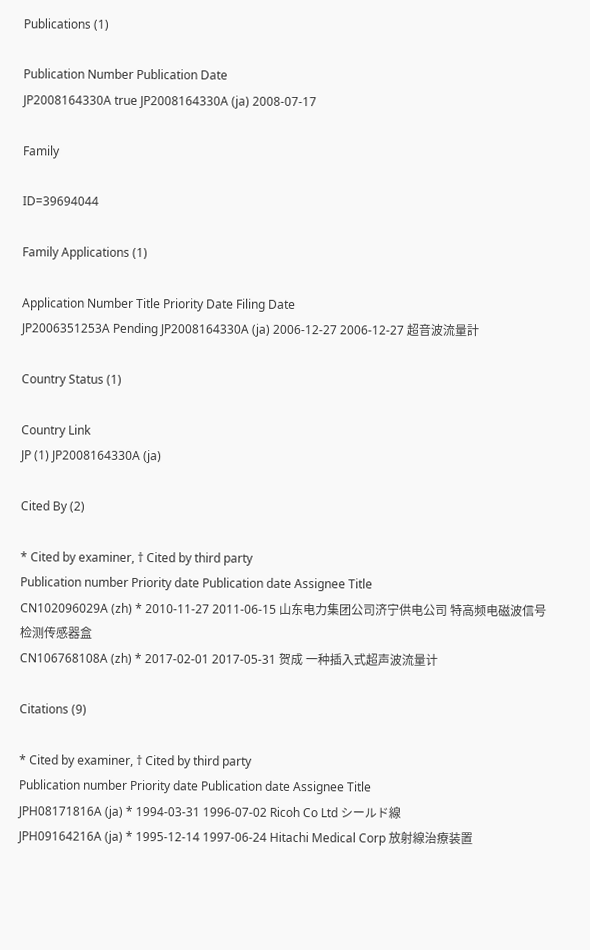Publications (1)

Publication Number Publication Date
JP2008164330A true JP2008164330A (ja) 2008-07-17

Family

ID=39694044

Family Applications (1)

Application Number Title Priority Date Filing Date
JP2006351253A Pending JP2008164330A (ja) 2006-12-27 2006-12-27 超音波流量計

Country Status (1)

Country Link
JP (1) JP2008164330A (ja)

Cited By (2)

* Cited by examiner, † Cited by third party
Publication number Priority date Publication date Assignee Title
CN102096029A (zh) * 2010-11-27 2011-06-15 山东电力集团公司济宁供电公司 特高频电磁波信号检测传感器盒
CN106768108A (zh) * 2017-02-01 2017-05-31 贺成 一种插入式超声波流量计

Citations (9)

* Cited by examiner, † Cited by third party
Publication number Priority date Publication date Assignee Title
JPH08171816A (ja) * 1994-03-31 1996-07-02 Ricoh Co Ltd シールド線
JPH09164216A (ja) * 1995-12-14 1997-06-24 Hitachi Medical Corp 放射線治療装置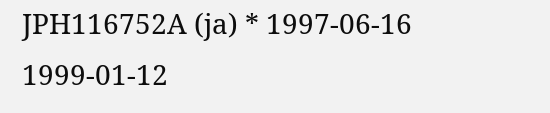JPH116752A (ja) * 1997-06-16 1999-01-12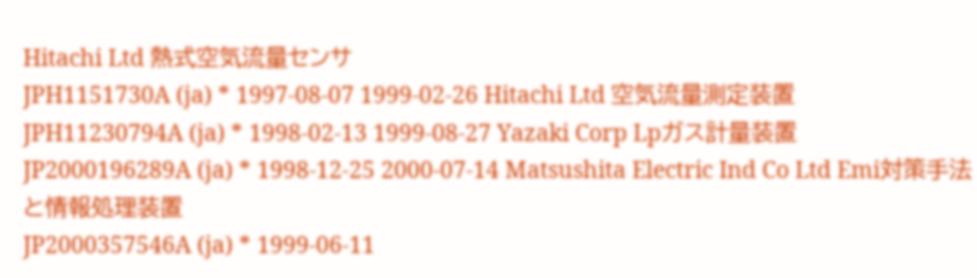Hitachi Ltd 熱式空気流量センサ
JPH1151730A (ja) * 1997-08-07 1999-02-26 Hitachi Ltd 空気流量測定装置
JPH11230794A (ja) * 1998-02-13 1999-08-27 Yazaki Corp Lpガス計量装置
JP2000196289A (ja) * 1998-12-25 2000-07-14 Matsushita Electric Ind Co Ltd Emi対策手法と情報処理装置
JP2000357546A (ja) * 1999-06-11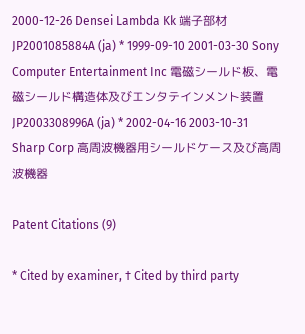2000-12-26 Densei Lambda Kk 端子部材
JP2001085884A (ja) * 1999-09-10 2001-03-30 Sony Computer Entertainment Inc 電磁シールド板、電磁シールド構造体及びエンタテインメント装置
JP2003308996A (ja) * 2002-04-16 2003-10-31 Sharp Corp 高周波機器用シールドケース及び高周波機器

Patent Citations (9)

* Cited by examiner, † Cited by third party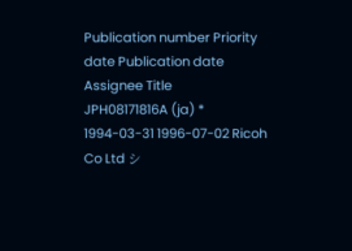Publication number Priority date Publication date Assignee Title
JPH08171816A (ja) * 1994-03-31 1996-07-02 Ricoh Co Ltd シ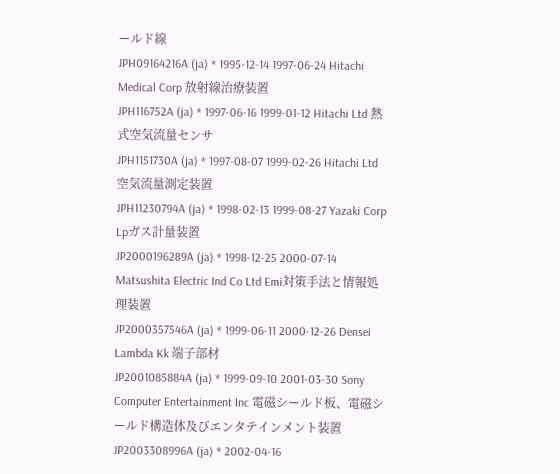ールド線
JPH09164216A (ja) * 1995-12-14 1997-06-24 Hitachi Medical Corp 放射線治療装置
JPH116752A (ja) * 1997-06-16 1999-01-12 Hitachi Ltd 熱式空気流量センサ
JPH1151730A (ja) * 1997-08-07 1999-02-26 Hitachi Ltd 空気流量測定装置
JPH11230794A (ja) * 1998-02-13 1999-08-27 Yazaki Corp Lpガス計量装置
JP2000196289A (ja) * 1998-12-25 2000-07-14 Matsushita Electric Ind Co Ltd Emi対策手法と情報処理装置
JP2000357546A (ja) * 1999-06-11 2000-12-26 Densei Lambda Kk 端子部材
JP2001085884A (ja) * 1999-09-10 2001-03-30 Sony Computer Entertainment Inc 電磁シールド板、電磁シールド構造体及びエンタテインメント装置
JP2003308996A (ja) * 2002-04-16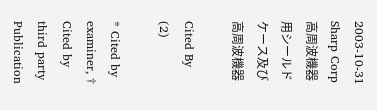2003-10-31 Sharp Corp 高周波機器用シールドケース及び高周波機器

Cited By (2)

* Cited by examiner, † Cited by third party
Publication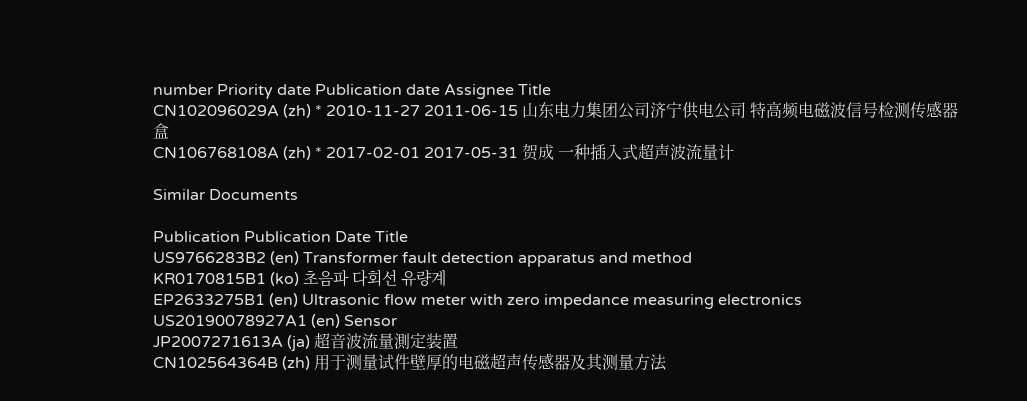number Priority date Publication date Assignee Title
CN102096029A (zh) * 2010-11-27 2011-06-15 山东电力集团公司济宁供电公司 特高频电磁波信号检测传感器盒
CN106768108A (zh) * 2017-02-01 2017-05-31 贺成 一种插入式超声波流量计

Similar Documents

Publication Publication Date Title
US9766283B2 (en) Transformer fault detection apparatus and method
KR0170815B1 (ko) 초음파 다회선 유량계
EP2633275B1 (en) Ultrasonic flow meter with zero impedance measuring electronics
US20190078927A1 (en) Sensor
JP2007271613A (ja) 超音波流量測定装置
CN102564364B (zh) 用于测量试件壁厚的电磁超声传感器及其测量方法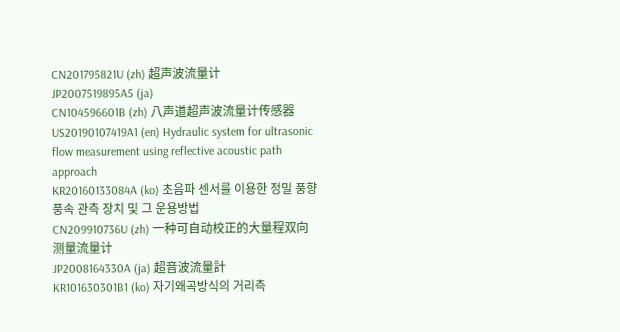CN201795821U (zh) 超声波流量计
JP2007519895A5 (ja)
CN104596601B (zh) 八声道超声波流量计传感器
US20190107419A1 (en) Hydraulic system for ultrasonic flow measurement using reflective acoustic path approach
KR20160133084A (ko) 초음파 센서를 이용한 정밀 풍향풍속 관측 장치 및 그 운용방법
CN209910736U (zh) 一种可自动校正的大量程双向测量流量计
JP2008164330A (ja) 超音波流量計
KR101630301B1 (ko) 자기왜곡방식의 거리측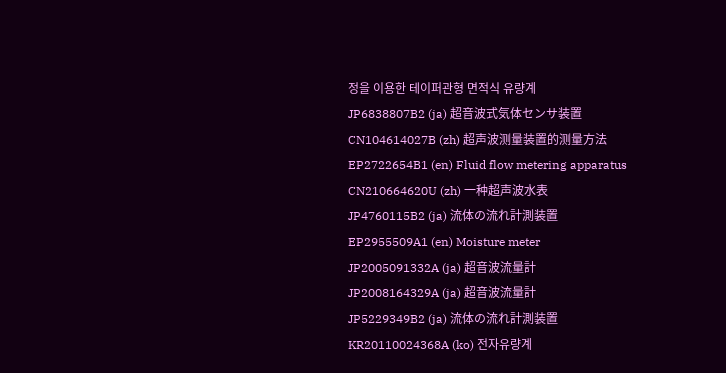정을 이용한 테이퍼관형 면적식 유량계
JP6838807B2 (ja) 超音波式気体センサ装置
CN104614027B (zh) 超声波测量装置的测量方法
EP2722654B1 (en) Fluid flow metering apparatus
CN210664620U (zh) 一种超声波水表
JP4760115B2 (ja) 流体の流れ計測装置
EP2955509A1 (en) Moisture meter
JP2005091332A (ja) 超音波流量計
JP2008164329A (ja) 超音波流量計
JP5229349B2 (ja) 流体の流れ計測装置
KR20110024368A (ko) 전자유량계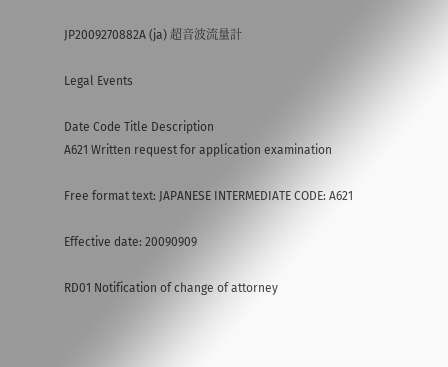JP2009270882A (ja) 超音波流量計

Legal Events

Date Code Title Description
A621 Written request for application examination

Free format text: JAPANESE INTERMEDIATE CODE: A621

Effective date: 20090909

RD01 Notification of change of attorney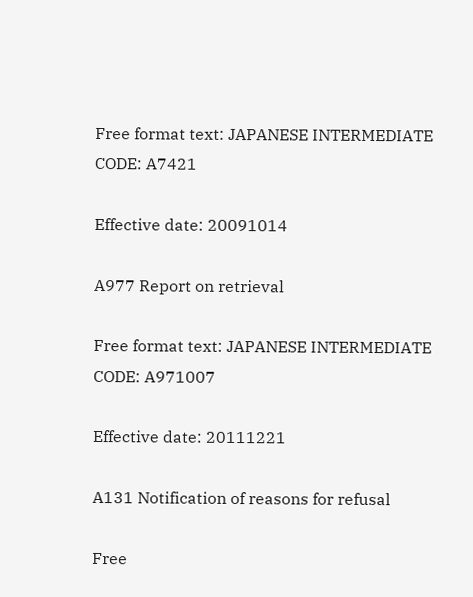Free format text: JAPANESE INTERMEDIATE CODE: A7421

Effective date: 20091014

A977 Report on retrieval

Free format text: JAPANESE INTERMEDIATE CODE: A971007

Effective date: 20111221

A131 Notification of reasons for refusal

Free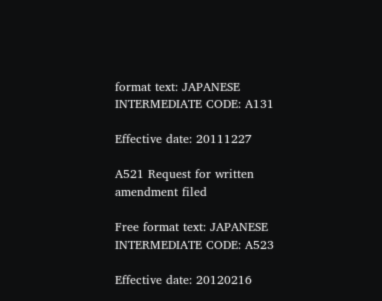format text: JAPANESE INTERMEDIATE CODE: A131

Effective date: 20111227

A521 Request for written amendment filed

Free format text: JAPANESE INTERMEDIATE CODE: A523

Effective date: 20120216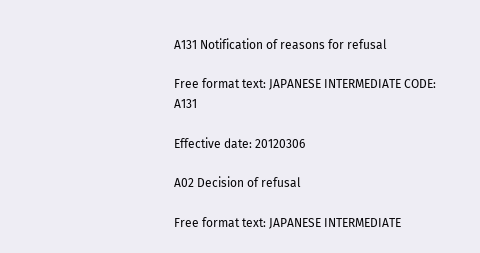A131 Notification of reasons for refusal

Free format text: JAPANESE INTERMEDIATE CODE: A131

Effective date: 20120306

A02 Decision of refusal

Free format text: JAPANESE INTERMEDIATE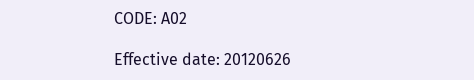CODE: A02

Effective date: 20120626